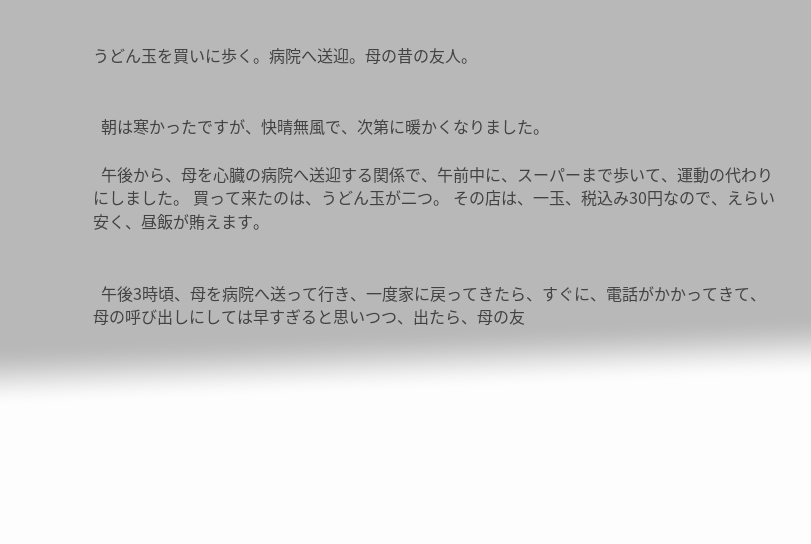うどん玉を買いに歩く。病院へ送迎。母の昔の友人。


  朝は寒かったですが、快晴無風で、次第に暖かくなりました。

  午後から、母を心臓の病院へ送迎する関係で、午前中に、スーパーまで歩いて、運動の代わりにしました。 買って来たのは、うどん玉が二つ。 その店は、一玉、税込み30円なので、えらい安く、昼飯が賄えます。


  午後3時頃、母を病院へ送って行き、一度家に戻ってきたら、すぐに、電話がかかってきて、母の呼び出しにしては早すぎると思いつつ、出たら、母の友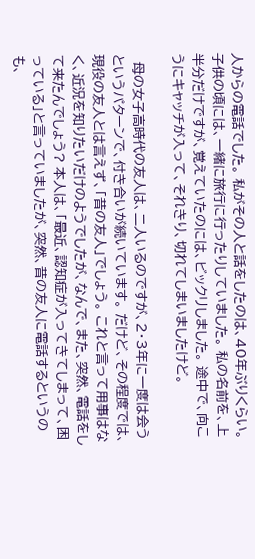人からの電話でした。 私がその人と話をしたのは、40年ぶりくらい。 子供の頃には、一緒に旅行に行ったりしていました。 私の名前を、上半分だけですが、覚えていたのには、ビックリしました。 途中で、向こうにキャッチが入って、それきり、切れてしまいましたけど。

  母の女子高時代の友人は、二人いるのですが、2・3年に一度は会うというパターンで、付き合いが続いています。 だけど、その程度では、現役の友人とは言えず、「昔の友人」でしょう。 これと言って用事はなく、近況を知りたいだけのようでしたが、なんで、また、突然、電話をして来たんでしょう? 本人は、「最近、認知症が入ってきてしまって、困っている」と言っていましたが、突然、昔の友人に電話するというのも、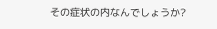その症状の内なんでしょうか?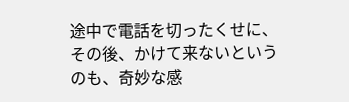途中で電話を切ったくせに、その後、かけて来ないというのも、奇妙な感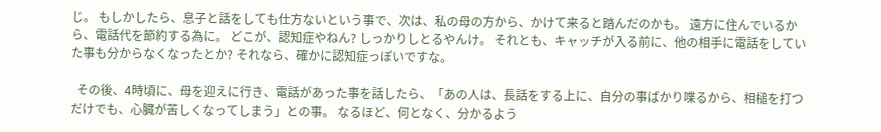じ。 もしかしたら、息子と話をしても仕方ないという事で、次は、私の母の方から、かけて来ると踏んだのかも。 遠方に住んでいるから、電話代を節約する為に。 どこが、認知症やねん? しっかりしとるやんけ。 それとも、キャッチが入る前に、他の相手に電話をしていた事も分からなくなったとか? それなら、確かに認知症っぽいですな。

  その後、4時頃に、母を迎えに行き、電話があった事を話したら、「あの人は、長話をする上に、自分の事ばかり喋るから、相槌を打つだけでも、心臓が苦しくなってしまう」との事。 なるほど、何となく、分かるよう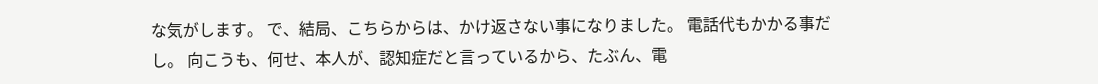な気がします。 で、結局、こちらからは、かけ返さない事になりました。 電話代もかかる事だし。 向こうも、何せ、本人が、認知症だと言っているから、たぶん、電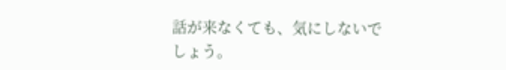話が来なくても、気にしないでしょう。